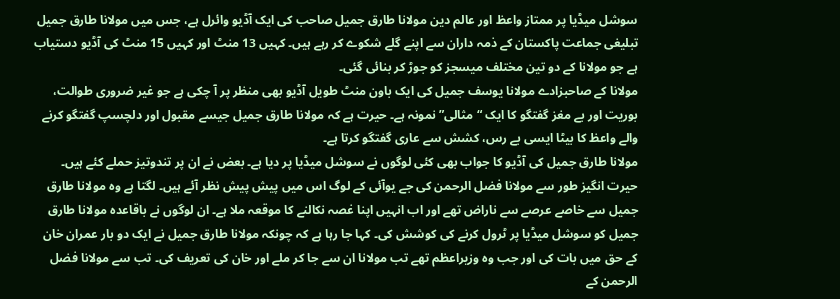سوشل میڈیا پر ممتاز واعظ اور عالم دین مولانا طارق جمیل صاحب کی ایک آڈیو وائرل ہے، جس میں مولانا طارق جمیل تبلیغی جماعت پاکستان کے ذمہ داران سے اپنے گلے شکوے کر رہے ہیں۔ کہیں 13 منٹ اور کہیں 15 منٹ کی آڈیو دستیاب ہے جو مولانا کے دو تین مختلف میسجز کو جوڑ کر بنائی گئی۔
مولانا کے صاحبزادے مولانا یوسف جمیل کی ایک باون منٹ طویل آڈیو بھی منظر پر آ چکی ہے جو غیر ضروری طوالت، بوریت اور بے مغز گفتگو کا ایک “مثالی” نمونہ ہے۔ حیرت ہے کہ مولانا طارق جمیل جیسے مقبول اور دلچسپ گفتگو کرنے والے واعظ کا بیٹا ایسی بے رس، کشش سے عاری گفتگو کرتا ہے۔
مولانا طارق جمیل کی آڈیو کا جواب بھی کئی لوگوں نے سوشل میڈیا پر دیا ہے۔ بعض نے ان پر تندوتیز حملے کئے ہیں۔ حیرت انگیز طور سے مولانا فضل الرحمن کی جے یوآئی کے لوگ اس میں پیش پیش نظر آئے ہیں۔ لگتا ہے وہ مولانا طارق جمیل سے خاصے عرصے سے ناراض تھے اور اب انہیں اپنا غصہ نکالنے کا موقعہ ملا ہے۔ ان لوگوں نے باقاعدہ مولانا طارق جمیل کو سوشل میڈیا پر ٹرول کرنے کی کوشش کی۔ کہا جا رہا ہے کہ چونکہ مولانا طارق جمیل نے ایک دو بار عمران خان کے حق میں بات کی اور جب وہ وزیراعظم تھے تب مولانا ان سے جا کر ملے اور خان کی تعریف کی۔ تب سے مولانا فضل الرحمن کے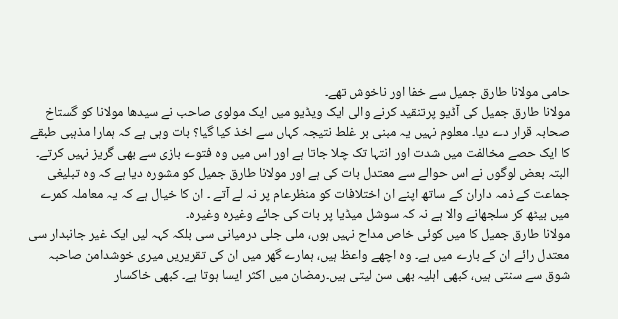حامی مولانا طارق جمیل سے خفا اور ناخوش تھے۔
مولانا طارق جمیل کی آڈیو پرتنقید کرنے والی ایک ویڈیو میں ایک مولوی صاحب نے سیدھا مولانا کو گستاخ صحابہ قرار دے دیا۔ معلوم نہیں یہ مبنی بر غلط نتیجہ کہاں سے اخذ کیا گیا؟ بات وہی ہے کہ ہمارا مذہبی طبقے کا ایک حصے مخالفت میں شدت اور انتہا تک چلا جاتا ہے اور اس میں وہ فتوے بازی سے بھی گریز نہیں کرتے۔ البتہ بعض لوگوں نے اس حوالے سے معتدل بات کی ہے اور مولانا طارق جمیل کو مشورہ دیا ہے کہ وہ تبلیغی جماعت کے ذمہ داران کے ساتھ اپنے ان اختلافات کو منظرعام پر نہ لے آتے ۔ ان کا خیال ہے کہ یہ معاملہ کمرے میں بیٹھ کر سلجھانے والا ہے نہ کہ سوشل میڈیا پر بات کی جائے وغیرہ وغیرہ۔
مولانا طارق جمیل کا میں کوئی خاص مداح نہیں ہوں، ملی جلی درمیانی سی بلکہ کہہ لیں ایک غیر جانبدار سی معتدل رائے ان کے بارے میں ہے۔ وہ اچھے واعظ ہیں، ہمارے گھر میں ان کی تقریریں میری خوشدامن صاحبہ شوق سے سنتی ہیں، کبھی اہلیہ بھی سن لیتی ہیں۔رمضان میں اکثر ایسا ہوتا ہے۔ کبھی خاکسار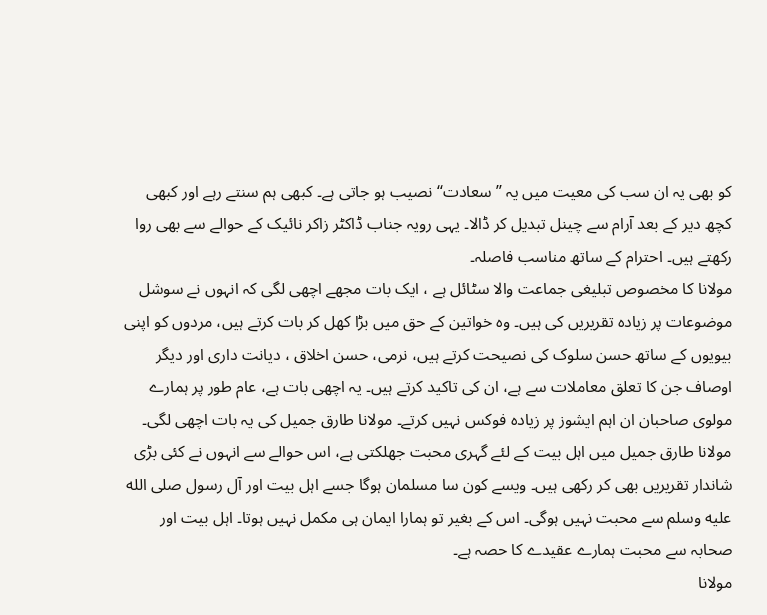کو بھی یہ ان سب کی معیت میں یہ ’’سعادت‘‘ نصیب ہو جاتی ہے۔ کبھی ہم سنتے رہے اور کبھی کچھ دیر کے بعد آرام سے چینل تبدیل کر ڈالا۔ یہی رویہ جناب ڈاکٹر زاکر نائیک کے حوالے سے بھی روا رکھتے ہیں۔ احترام کے ساتھ مناسب فاصلہ۔
مولانا کا مخصوص تبلیغی جماعت والا سٹائل ہے ، ایک بات مجھے اچھی لگی کہ انہوں نے سوشل موضوعات پر زیادہ تقریریں کی ہیں۔ وہ خواتین کے حق میں بڑا کھل کر بات کرتے ہیں، مردوں کو اپنی بیویوں کے ساتھ حسن سلوک کی نصیحت کرتے ہیں، نرمی، حسن اخلاق ، دیانت داری اور دیگر اوصاف جن کا تعلق معاملات سے ہے، ان کی تاکید کرتے ہیں۔ یہ اچھی بات ہے، عام طور پر ہمارے مولوی صاحبان ان اہم ایشوز پر زیادہ فوکس نہیں کرتے۔ مولانا طارق جمیل کی یہ بات اچھی لگی۔
مولانا طارق جمیل میں اہل بیت کے لئے گہری محبت جھلکتی ہے، اس حوالے سے انہوں نے کئی بڑی شاندار تقریریں بھی کر رکھی ہیں۔ ویسے کون سا مسلمان ہوگا جسے اہل بیت اور آل رسول صلى الله عليه وسلم سے محبت نہیں ہوگی۔ اس کے بغیر تو ہمارا ایمان ہی مکمل نہیں ہوتا۔ اہل بیت اور صحابہ سے محبت ہمارے عقیدے کا حصہ ہے۔
مولانا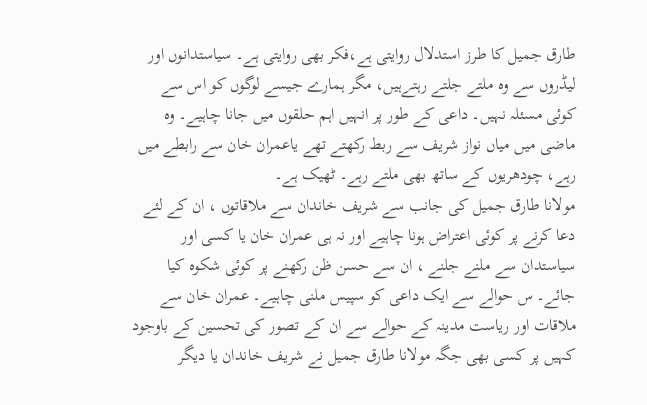طارق جمیل کا طرز استدلال روایتی ہے،فکر بھی روایتی ہے۔ سیاستدانوں اور لیڈروں سے وہ ملتے جلتے رہتےہیں، مگر ہمارے جیسے لوگوں کو اس سے کوئی مسئلہ نہیں۔ داعی کے طور پر انہیں اہم حلقوں میں جانا چاہیے۔ وہ ماضی میں میاں نواز شریف سے ربط رکھتے تھے یاعمران خان سے رابطے میں رہے، چودھریوں کے ساتھ بھی ملتے رہے۔ ٹھیک ہے۔
مولانا طارق جمیل کی جانب سے شریف خاندان سے ملاقاتوں ، ان کے لئے دعا کرنے پر کوئی اعتراض ہونا چاہیے اور نہ ہی عمران خان یا کسی اور سیاستدان سے ملنے جلنے ، ان سے حسن ظن رکھنے پر کوئی شکوہ کیا جائے۔ س حوالے سے ایک داعی کو سپیس ملنی چاہیے۔ عمران خان سے ملاقات اور ریاست مدینہ کے حوالے سے ان کے تصور کی تحسین کے باوجود کہیں پر کسی بھی جگہ مولانا طارق جمیل نے شریف خاندان یا دیگر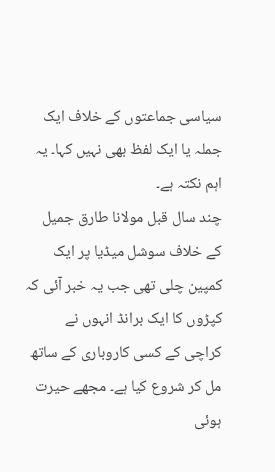سیاسی جماعتوں کے خلاف ایک جملہ یا ایک لفظ بھی نہیں کہا۔ یہ اہم نکتہ ہے۔
چند سال قبل مولانا طارق جمیل کے خلاف سوشل میڈیا پر ایک کمپین چلی تھی جب یہ خبر آئی کہ کپڑوں کا ایک برانڈ انہوں نے کراچی کے کسی کاروباری کے ساتھ مل کر شروع کیا ہے۔ مجھے حیرت ہوئی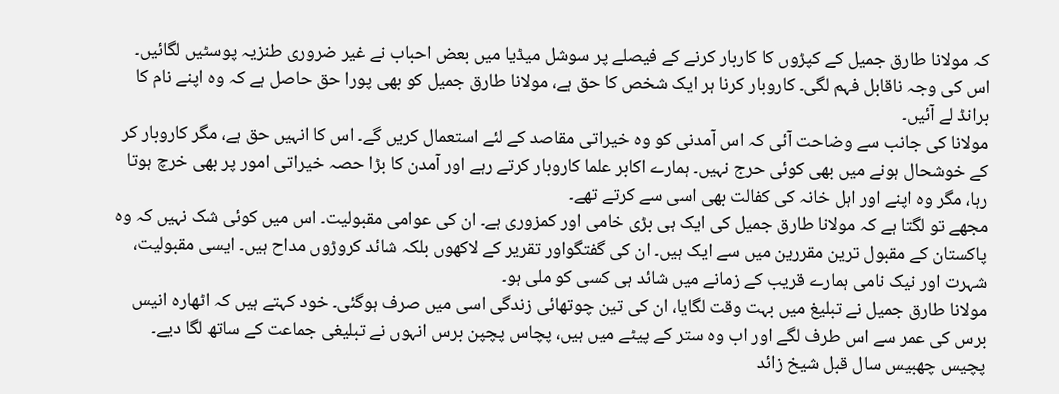کہ مولانا طارق جمیل کے کپڑوں کا کاربار کرنے کے فیصلے پر سوشل میڈیا میں بعض احباب نے غیر ضروری طنزیہ پوسٹیں لگائیں۔ اس کی وجہ ناقابل فہم لگی۔ کاروبار کرنا ہر ایک شخص کا حق ہے، مولانا طارق جمیل کو بھی پورا حق حاصل ہے کہ وہ اپنے نام کا برانڈ لے آئیں۔
مولانا کی جانب سے وضاحت آئی کہ اس آمدنی کو وہ خیراتی مقاصد کے لئے استعمال کریں گے۔ اس کا انہیں حق ہے، مگر کاروبار کر کے خوشحال ہونے میں بھی کوئی حرج نہیں۔ ہمارے اکابر علما کاروبار کرتے رہے اور آمدن کا بڑا حصہ خیراتی امور پر بھی خرچ ہوتا رہا، مگر وہ اپنے اور اہل خانہ کی کفالت بھی اسی سے کرتے تھے۔
مجھے تو لگتا ہے کہ مولانا طارق جمیل کی ایک ہی بڑی خامی اور کمزوری ہے۔ ان کی عوامی مقبولیت۔ اس میں کوئی شک نہیں کہ وہ پاکستان کے مقبول ترین مقررین میں سے ایک ہیں۔ ان کی گفتگواور تقریر کے لاکھوں بلکہ شائد کروڑوں مداح ہیں۔ ایسی مقبولیت، شہرت اور نیک نامی ہمارے قریب کے زمانے میں شائد ہی کسی کو ملی ہو۔
مولانا طارق جمیل نے تبلیغ میں بہت وقت لگایا، ان کی تین چوتھائی زندگی اسی میں صرف ہوگئی۔ خود کہتے ہیں کہ اٹھارہ انیس برس کی عمر سے اس طرف لگے اور اب وہ ستر کے پیٹے میں ہیں، پچاس پچپن برس انہوں نے تبلیغی جماعت کے ساتھ لگا دیے۔
پچیس چھبیس سال قبل شیخ زائد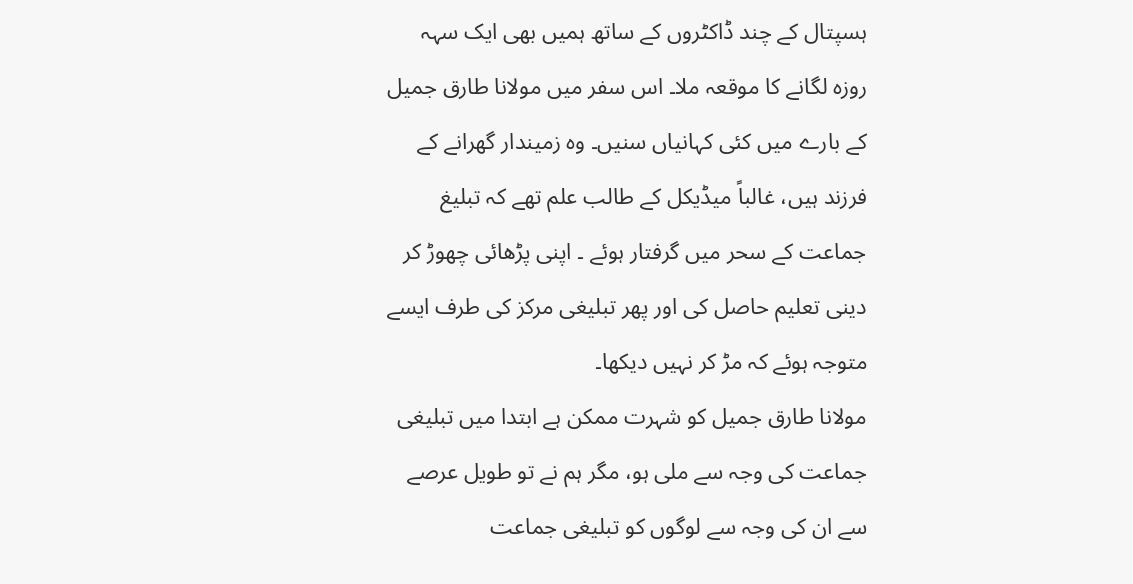ہسپتال کے چند ڈاکٹروں کے ساتھ ہمیں بھی ایک سہہ روزہ لگانے کا موقعہ ملا۔ اس سفر میں مولانا طارق جمیل کے بارے میں کئی کہانیاں سنیں۔ وہ زمیندار گھرانے کے فرزند ہیں، غالباً میڈیکل کے طالب علم تھے کہ تبلیغ جماعت کے سحر میں گرفتار ہوئے ۔ اپنی پڑھائی چھوڑ کر دینی تعلیم حاصل کی اور پھر تبلیغی مرکز کی طرف ایسے متوجہ ہوئے کہ مڑ کر نہیں دیکھا۔
مولانا طارق جمیل کو شہرت ممکن ہے ابتدا میں تبلیغی جماعت کی وجہ سے ملی ہو، مگر ہم نے تو طویل عرصے سے ان کی وجہ سے لوگوں کو تبلیغی جماعت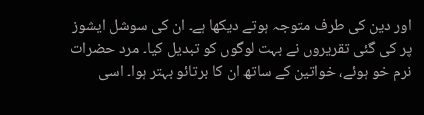اور دین کی طرف متوجہ ہوتے دیکھا ہے۔ ان کی سوشل ایشوز پر کی گئی تقریروں نے بہت لوگوں کو تبدیل کیا۔ مرد حضرات نرم خو ہوئے، خواتین کے ساتھ ان کا برتائو بہتر ہوا۔ اسی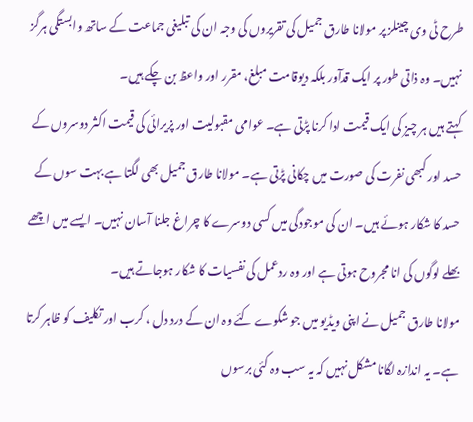طرح ٹی وی چینلز پر مولانا طارق جمیل کی تقریروں کی وجہ ان کی تبلیغی جماعت کے ساتھ وابستگی ہرگز نہیں۔ وہ ذاتی طور پر ایک قدآور بلکہ دیوقامت مبلغ، مقرر اور واعظ بن چکے ہیں۔
کہتے ہیں ہر چیز کی ایک قیمت ادا کرنا پڑتی ہے۔ عوامی مقبولیت اور پزیرائی کی قیمت اکثر دوسروں کے حسد اور کبھی نفرت کی صورت میں چکانی پڑتی ہے۔ مولانا طارق جمیل بھی لگتا ہے بہت سوں کے حسد کا شکار ہوئے ہیں۔ ان کی موجودگی میں کسی دوسرے کا چراغ جلنا آسان نہیں۔ ایسے میں اچھے بھلے لوگوں کی انا مجروح ہوتی ہے اور وہ ردعمل کی نفسیات کا شکار ہوجاتے ہیں۔
مولانا طارق جمیل نے اپنی ویڈیو میں جو شکوے کئے وہ ان کے درد دل ، کرب اور تکلیف کو ظاہر کرتا ہے۔ یہ اندازہ لگانا مشکل نہیں کہ یہ سب وہ کئی برسوں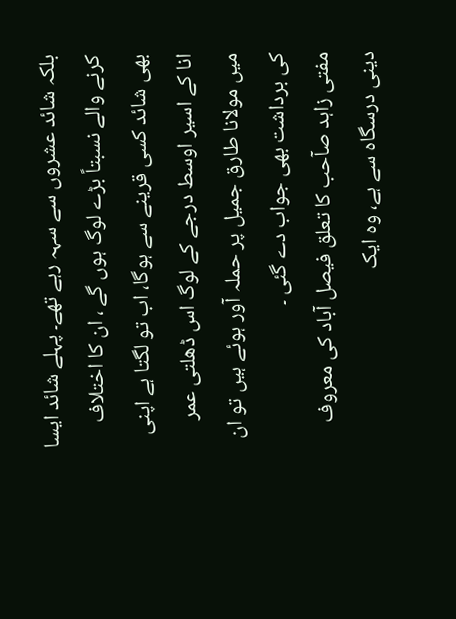بلکہ شائد عشروں سے سہہ رہے تھے۔ پہلے شائد ایسا کرنے والے نسبتاً بڑے لوگ ہوں گے ، ان کا اختلاف بھی شائد کسی قرینے سے ہوگا، اب تو لگتا ہے اپنی انا کے اسیر اوسط درجے کے لوگ اس ڈھلتی عمر میں مولانا طارق جمیل پر حملہ آور ہوئے ہیں تو ان کی برداشت بھی جواب دے گئی ۔
مفتی زاہد صآحب کا تعلق فیصل آباد کی معروف دینی درسگاہ سے ہے، وہ ایک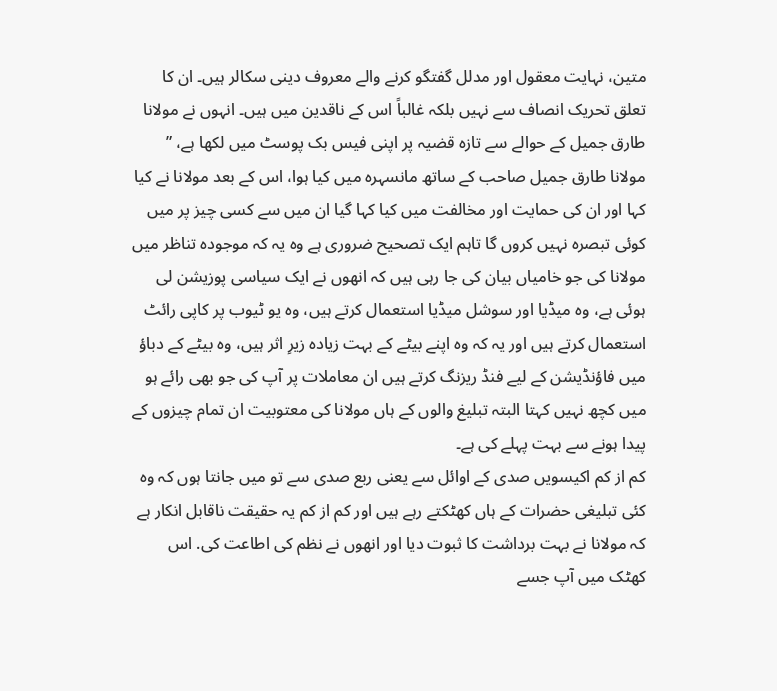متین، نہایت معقول اور مدلل گفتگو کرنے والے معروف دینی سکالر ہیں۔ ان کا تعلق تحریک انصاف سے نہیں بلکہ غالباً اس کے ناقدین میں ہیں۔ انہوں نے مولانا طارق جمیل کے حوالے سے تازہ قضیہ پر اپنی فیس بک پوسٹ میں لکھا ہے، ” مولانا طارق جمیل صاحب کے ساتھ مانسہرہ میں کیا ہوا، اس کے بعد مولانا نے کیا کہا اور ان کی حمایت اور مخالفت میں کیا کہا گیا ان میں سے کسی چیز پر میں کوئی تبصرہ نہیں کروں گا تاہم ایک تصحیح ضروری ہے وہ یہ کہ موجودہ تناظر میں مولانا کی جو خامیاں بیان کی جا رہی ہیں کہ انھوں نے ایک سیاسی پوزیشن لی ہوئی ہے، وہ میڈیا اور سوشل میڈیا استعمال کرتے ہیں، وہ یو ٹیوب پر کاپی رائٹ استعمال کرتے ہیں اور یہ کہ وہ اپنے بیٹے کے بہت زیادہ زیرِ اثر ہیں، وہ بیٹے کے دباؤ میں فاؤنڈیشن کے لیے فنڈ ریزنگ کرتے ہیں ان معاملات پر آپ کی جو بھی رائے ہو میں کچھ نہیں کہتا البتہ تبلیغ والوں کے ہاں مولانا کی معتوبیت ان تمام چیزوں کے پیدا ہونے سے بہت پہلے کی ہے۔
کم از کم اکیسویں صدی کے اوائل سے یعنی ربع صدی سے تو میں جانتا ہوں کہ وہ کئی تبلیغی حضرات کے ہاں کھٹکتے رہے ہیں اور کم از کم یہ حقیقت ناقابل انکار ہے کہ مولانا نے بہت برداشت کا ثبوت دیا اور انھوں نے نظم کی اطاعت کی. اس کھٹک میں آپ جسے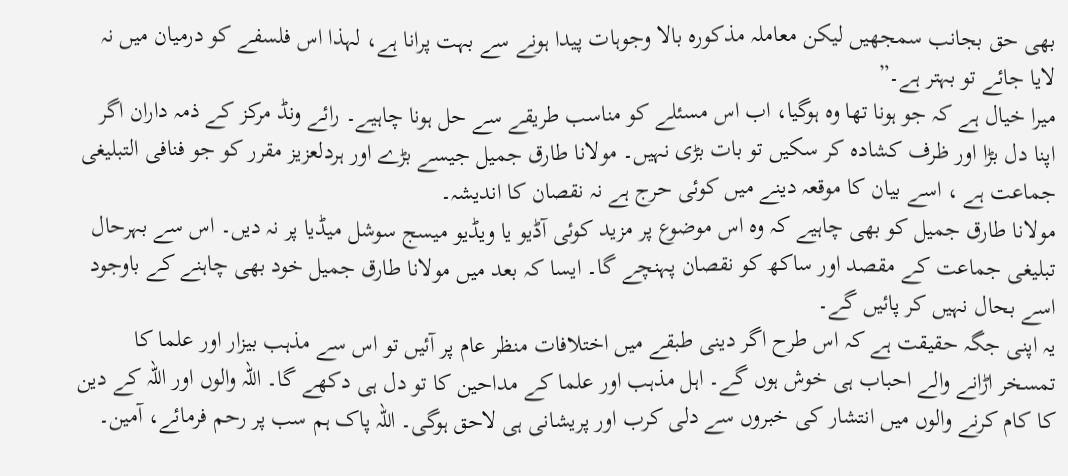بھی حق بجانب سمجھیں لیکن معاملہ مذکورہ بالا وجوہات پیدا ہونے سے بہت پرانا ہے، لہذا اس فلسفے کو درمیان میں نہ لایا جائے تو بہتر ہے۔”
میرا خیال ہے کہ جو ہونا تھا وہ ہوگیا، اب اس مسئلے کو مناسب طریقے سے حل ہونا چاہیے۔ رائے ونڈ مرکز کے ذمہ داران اگر اپنا دل بڑا اور ظرف کشادہ کر سکیں تو بات بڑی نہیں۔ مولانا طارق جمیل جیسے بڑے اور ہردلعزیز مقرر کو جو فنافی التبلیغی جماعت ہے ، اسے بیان کا موقعہ دینے میں کوئی حرج ہے نہ نقصان کا اندیشہ۔
مولانا طارق جمیل کو بھی چاہیے کہ وہ اس موضوع پر مزید کوئی آڈیو یا ویڈیو میسج سوشل میڈیا پر نہ دیں۔ اس سے بہرحال تبلیغی جماعت کے مقصد اور ساکھ کو نقصان پہنچے گا۔ ایسا کہ بعد میں مولانا طارق جمیل خود بھی چاہنے کے باوجود اسے بحال نہیں کر پائیں گے۔
یہ اپنی جگہ حقیقت ہے کہ اس طرح اگر دینی طبقے میں اختلافات منظر عام پر آئیں تو اس سے مذہب بیزار اور علما کا تمسخر اڑانے والے احباب ہی خوش ہوں گے۔ اہل مذہب اور علما کے مداحین کا تو دل ہی دکھے گا۔ اللہ والوں اور اللہ کے دین کا کام کرنے والوں میں انتشار کی خبروں سے دلی کرب اور پریشانی ہی لاحق ہوگی۔ اللہ پاک ہم سب پر رحم فرمائے، آمین۔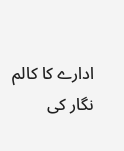ادارے کا کالم نگار کی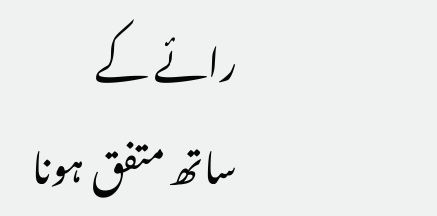رائے کے ساتھ متفق ہونا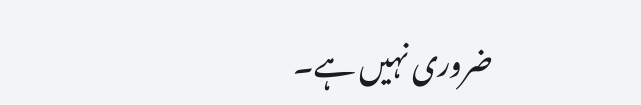ضروری نہیں ہے۔